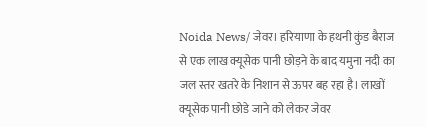Noida News/ जेवर। हरियाणा के हथनी कुंड बैराज से एक लाख क्यूसेक पानी छोड़ने के बाद यमुना नदी का जल स्तर खतरे के निशान से ऊपर बह रहा है। लाखों क्यूसेक पानी छोडे जाने को लेकर जेवर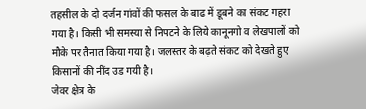तहसील के दो दर्जन गांवों की फसल के बाढ में डूबने का संकट गहरा गया है। किसी भी समस्या से निपटने के लिये कानूनगो व लेखपालों को मौके पर तैनात किया गया है। जलस्तर के बढ़ते संकट को देखते हुए किसानों की नींद उड गयी है।
जेवर क्षेत्र के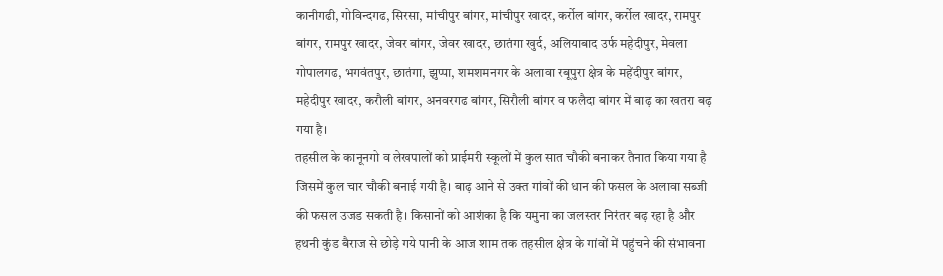कानीगढी, गोविन्दगढ, सिरसा, मांचीपुर बांगर, मांचीपुर खादर, कर्रोल बांगर, कर्रोल खादर, रामपुर बांगर, रामपुर खादर, जेवर बांगर, जेवर खादर, छातंगा खुर्द, अलियाबाद उर्फ महेदीपुर, मेवला गोपालगढ, भगवंतपुर, छातंगा, झुप्पा, शमशमनगर के अलावा रबूपुरा क्षेत्र के महेंदीपुर बांगर, महेदीपुर खादर, करौली बांगर, अनवरगढ बांगर, सिरौली बांगर व फलैदा बांगर में बाढ़ का खतरा बढ़ गया है।
तहसील के कानूनगो व लेखपालों को प्राईमरी स्कूलों में कुल सात चौकी बनाकर तैनात किया गया है जिसमें कुल चार चौकी बनाई गयी है। बाढ़ आने से उक्त गांवों की धान की फसल के अलावा सब्जी की फसल उजड सकती है। किसानों को आशंका है कि यमुना का जलस्तर निरंतर बढ़ रहा है और हथनी कुंड बैराज से छोड़े गये पानी के आज शाम तक तहसील क्षेत्र के गांवों में पहुंचने की संभावना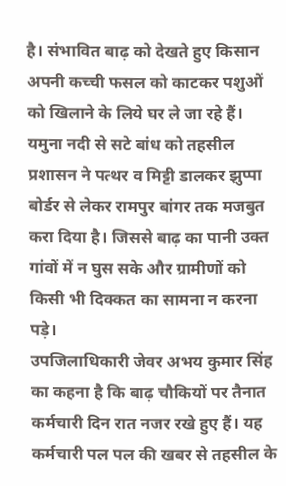है। संभावित बाढ़ को देखते हुए किसान अपनी कच्ची फसल को काटकर पशुओं को खिलाने के लिये घर ले जा रहे हैं।
यमुना नदी से सटे बांध को तहसील प्रशासन ने पत्थर व मिट्टी डालकर झुप्पा बोर्डर से लेकर रामपुर बांगर तक मजबुत करा दिया है। जिससे बाढ़ का पानी उक्त गांवों में न घुस सके और ग्रामीणों को किसी भी दिक्कत का सामना न करना पड़े।
उपजिलाधिकारी जेवर अभय कुमार सिंह का कहना है कि बाढ़ चौकियों पर तैनात कर्मचारी दिन रात नजर रखे हुए हैं। यह कर्मचारी पल पल की खबर से तहसील के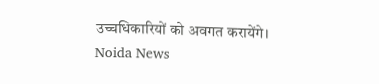उच्चधिकारियों को अवगत करायेंगे। Noida News